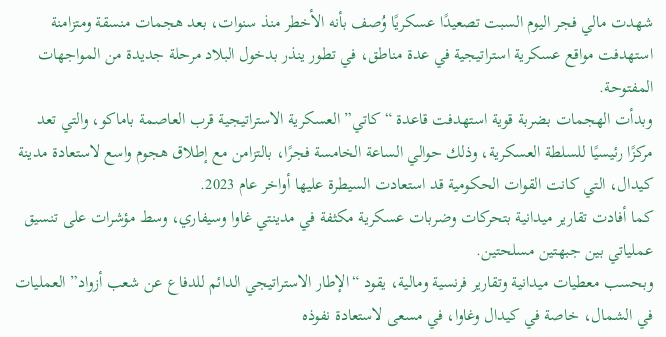شهدت مالي فجر اليوم السبت تصعيدًا عسكريًا وُصف بأنه الأخطر منذ سنوات، بعد هجمات منسقة ومتزامنة استهدفت مواقع عسكرية استراتيجية في عدة مناطق، في تطور ينذر بدخول البلاد مرحلة جديدة من المواجهات المفتوحة.
وبدأت الهجمات بضربة قوية استهدفت قاعدة “كاتي” العسكرية الاستراتيجية قرب العاصمة باماكو، والتي تعد مركزًا رئيسيًا للسلطة العسكرية، وذلك حوالي الساعة الخامسة فجرًا، بالتزامن مع إطلاق هجوم واسع لاستعادة مدينة كيدال، التي كانت القوات الحكومية قد استعادت السيطرة عليها أواخر عام 2023.
كما أفادت تقارير ميدانية بتحركات وضربات عسكرية مكثفة في مدينتي غاوا وسيفاري، وسط مؤشرات على تنسيق عملياتي بين جبهتين مسلحتين.
وبحسب معطيات ميدانية وتقارير فرنسية ومالية، يقود “الإطار الاستراتيجي الدائم للدفاع عن شعب أزواد” العمليات في الشمال، خاصة في كيدال وغاوا، في مسعى لاستعادة نفوذه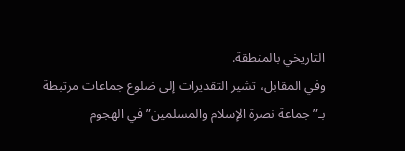التاريخي بالمنطقة.
وفي المقابل، تشير التقديرات إلى ضلوع جماعات مرتبطة بـ”جماعة نصرة الإسلام والمسلمين” في الهجوم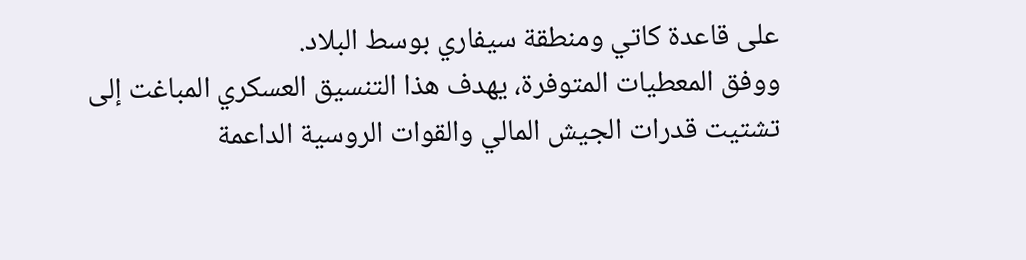على قاعدة كاتي ومنطقة سيفاري بوسط البلاد.
ووفق المعطيات المتوفرة، يهدف هذا التنسيق العسكري المباغت إلى تشتيت قدرات الجيش المالي والقوات الروسية الداعمة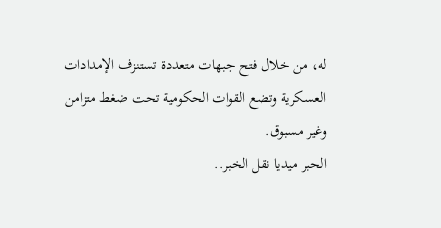له، من خلال فتح جبهات متعددة تستنزف الإمدادات العسكرية وتضع القوات الحكومية تحت ضغط متزامن وغير مسبوق.
الحبر ميديا نقل الخبر..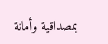بمصداقية وأمانة